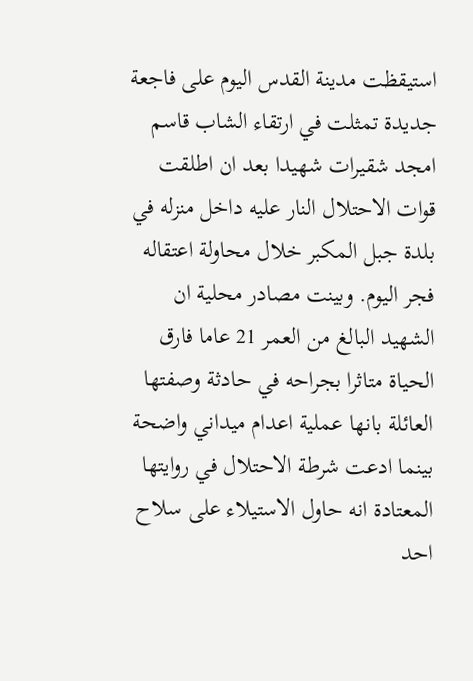استيقظت مدينة القدس اليوم على فاجعة جديدة تمثلت في ارتقاء الشاب قاسم امجد شقيرات شهيدا بعد ان اطلقت قوات الاحتلال النار عليه داخل منزله في بلدة جبل المكبر خلال محاولة اعتقاله فجر اليوم. وبينت مصادر محلية ان الشهيد البالغ من العمر 21 عاما فارق الحياة متاثرا بجراحه في حادثة وصفتها العائلة بانها عملية اعدام ميداني واضحة بينما ادعت شرطة الاحتلال في روايتها المعتادة انه حاول الاستيلاء على سلاح احد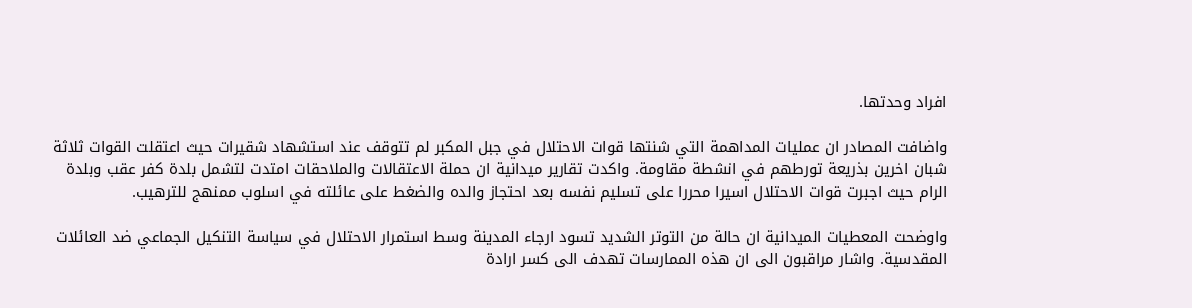افراد وحدتها.

واضافت المصادر ان عمليات المداهمة التي شنتها قوات الاحتلال في جبل المكبر لم تتوقف عند استشهاد شقيرات حيث اعتقلت القوات ثلاثة شبان اخرين بذريعة تورطهم في انشطة مقاومة. واكدت تقارير ميدانية ان حملة الاعتقالات والملاحقات امتدت لتشمل بلدة كفر عقب وبلدة الرام حيث اجبرت قوات الاحتلال اسيرا محررا على تسليم نفسه بعد احتجاز والده والضغط على عائلته في اسلوب ممنهج للترهيب.

واوضحت المعطيات الميدانية ان حالة من التوتر الشديد تسود ارجاء المدينة وسط استمرار الاحتلال في سياسة التنكيل الجماعي ضد العائلات المقدسية. واشار مراقبون الى ان هذه الممارسات تهدف الى كسر ارادة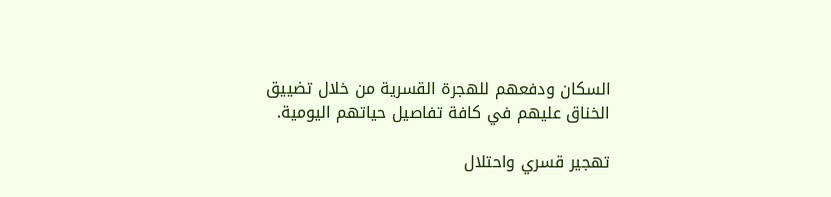السكان ودفعهم للهجرة القسرية من خلال تضييق الخناق عليهم في كافة تفاصيل حياتهم اليومية.

تهجير قسري واحتلال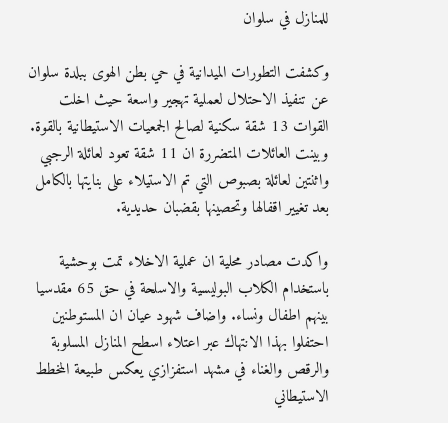للمنازل في سلوان

وكشفت التطورات الميدانية في حي بطن الهوى ببلدة سلوان عن تنفيذ الاحتلال لعملية تهجير واسعة حيث اخلت القوات 13 شقة سكنية لصالح الجمعيات الاستيطانية بالقوة. وبينت العائلات المتضررة ان 11 شقة تعود لعائلة الرجبي واثنتين لعائلة بصبوص التي تم الاستيلاء على بنايتها بالكامل بعد تغيير اقفالها وتحصينها بقضبان حديدية.

واكدت مصادر محلية ان عملية الاخلاء تمت بوحشية باستخدام الكلاب البوليسية والاسلحة في حق 65 مقدسيا بينهم اطفال ونساء. واضاف شهود عيان ان المستوطنين احتفلوا بهذا الانتهاك عبر اعتلاء اسطح المنازل المسلوبة والرقص والغناء في مشهد استفزازي يعكس طبيعة المخطط الاستيطاني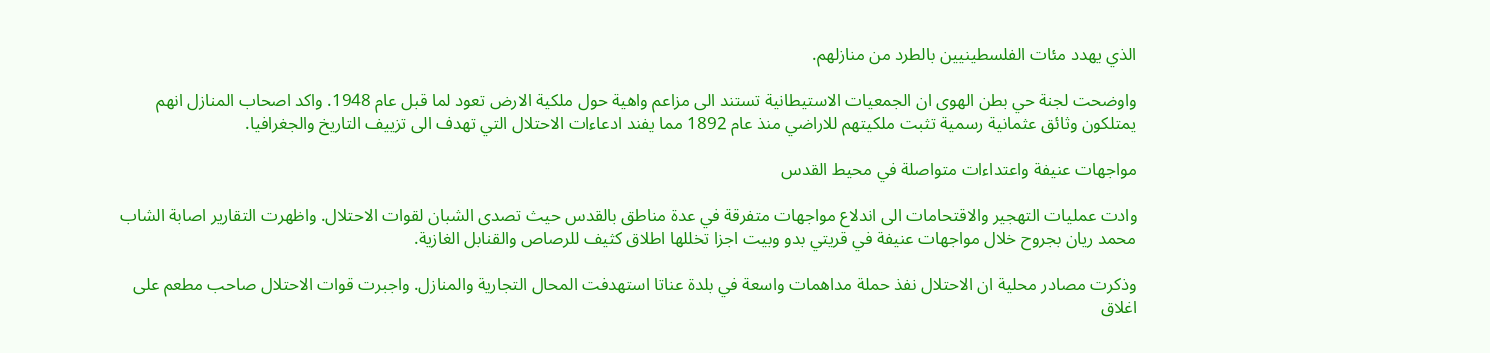الذي يهدد مئات الفلسطينيين بالطرد من منازلهم.

واوضحت لجنة حي بطن الهوى ان الجمعيات الاستيطانية تستند الى مزاعم واهية حول ملكية الارض تعود لما قبل عام 1948. واكد اصحاب المنازل انهم يمتلكون وثائق عثمانية رسمية تثبت ملكيتهم للاراضي منذ عام 1892 مما يفند ادعاءات الاحتلال التي تهدف الى تزييف التاريخ والجغرافيا.

مواجهات عنيفة واعتداءات متواصلة في محيط القدس

وادت عمليات التهجير والاقتحامات الى اندلاع مواجهات متفرقة في عدة مناطق بالقدس حيث تصدى الشبان لقوات الاحتلال. واظهرت التقارير اصابة الشاب محمد ريان بجروح خلال مواجهات عنيفة في قريتي بدو وبيت اجزا تخللها اطلاق كثيف للرصاص والقنابل الغازية.

وذكرت مصادر محلية ان الاحتلال نفذ حملة مداهمات واسعة في بلدة عناتا استهدفت المحال التجارية والمنازل. واجبرت قوات الاحتلال صاحب مطعم على اغلاق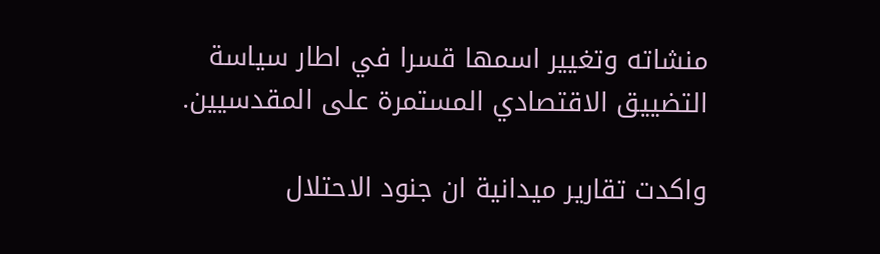منشاته وتغيير اسمها قسرا في اطار سياسة التضييق الاقتصادي المستمرة على المقدسيين.

واكدت تقارير ميدانية ان جنود الاحتلال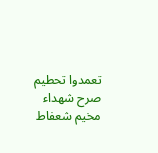تعمدوا تحطيم صرح شهداء مخيم شعفاط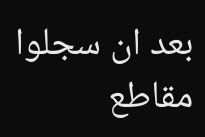بعد ان سجلوا مقاطع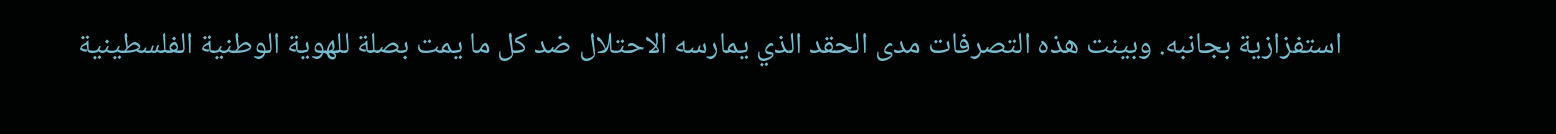استفزازية بجانبه. وبينت هذه التصرفات مدى الحقد الذي يمارسه الاحتلال ضد كل ما يمت بصلة للهوية الوطنية الفلسطينية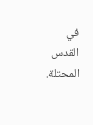في القدس المحتلة.